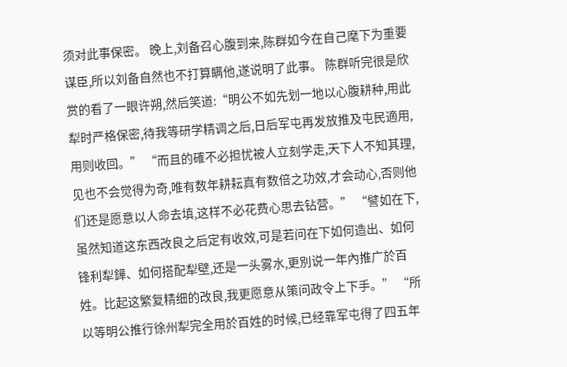须对此事保密。 晚上,刘备召心腹到来,陈群如今在自己麾下为重要谋臣,所以刘备自然也不打算瞒他,遂说明了此事。 陈群听完很是欣赏的看了一眼许朔,然后笑道:“明公不如先划一地以心腹耕种,用此犁时严格保密,待我等研学精调之后,日后军屯再发放推及屯民適用,用则收回。” “而且的確不必担忧被人立刻学走,天下人不知其理,见也不会觉得为奇,唯有数年耕耘真有数倍之功效,才会动心,否则他们还是愿意以人命去填,这样不必花费心思去钻营。” “譬如在下,虽然知道这东西改良之后定有收效,可是若问在下如何造出、如何锋利犁鏵、如何搭配犁壁,还是一头雾水,更別说一年內推广於百姓。比起这繁复精细的改良,我更愿意从策问政令上下手。” “所以等明公推行徐州犁完全用於百姓的时候,已经靠军屯得了四五年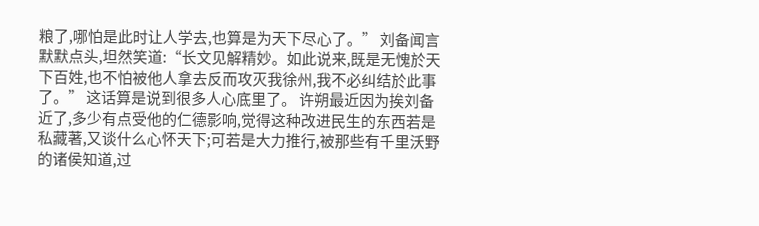粮了,哪怕是此时让人学去,也算是为天下尽心了。” 刘备闻言默默点头,坦然笑道:“长文见解精妙。如此说来,既是无愧於天下百姓,也不怕被他人拿去反而攻灭我徐州,我不必纠结於此事了。” 这话算是说到很多人心底里了。 许朔最近因为挨刘备近了,多少有点受他的仁德影响,觉得这种改进民生的东西若是私藏著,又谈什么心怀天下;可若是大力推行,被那些有千里沃野的诸侯知道,过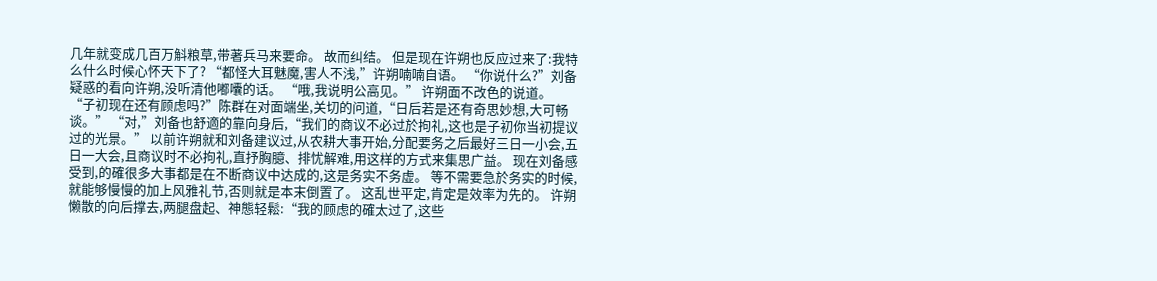几年就变成几百万斛粮草,带著兵马来要命。 故而纠结。 但是现在许朔也反应过来了:我特么什么时候心怀天下了? “都怪大耳魅魔,害人不浅,”许朔喃喃自语。 “你说什么?”刘备疑惑的看向许朔,没听清他嘟囔的话。 “哦,我说明公高见。” 许朔面不改色的说道。 “子初现在还有顾虑吗?”陈群在对面端坐,关切的问道,“日后若是还有奇思妙想,大可畅谈。” “对,”刘备也舒適的靠向身后,“我们的商议不必过於拘礼,这也是子初你当初提议过的光景。” 以前许朔就和刘备建议过,从农耕大事开始,分配要务之后最好三日一小会,五日一大会,且商议时不必拘礼,直抒胸臆、排忧解难,用这样的方式来集思广益。 现在刘备感受到,的確很多大事都是在不断商议中达成的,这是务实不务虚。 等不需要急於务实的时候,就能够慢慢的加上风雅礼节,否则就是本末倒置了。 这乱世平定,肯定是效率为先的。 许朔懒散的向后撑去,两腿盘起、神態轻鬆:“我的顾虑的確太过了,这些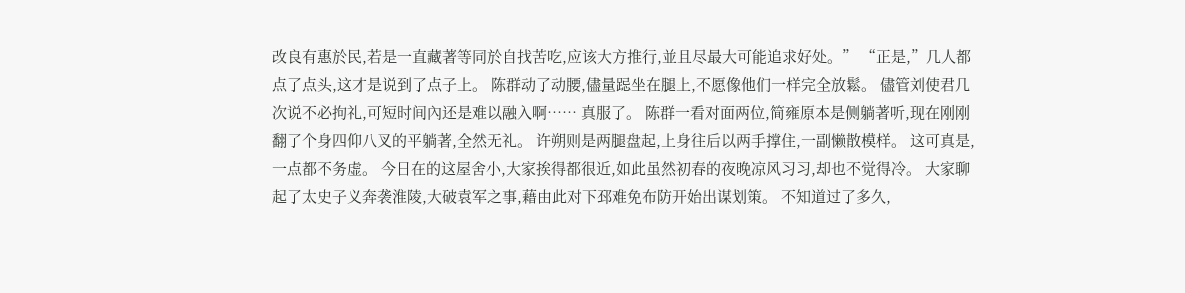改良有惠於民,若是一直藏著等同於自找苦吃,应该大方推行,並且尽最大可能追求好处。” “正是,”几人都点了点头,这才是说到了点子上。 陈群动了动腰,儘量跽坐在腿上,不愿像他们一样完全放鬆。 儘管刘使君几次说不必拘礼,可短时间內还是难以融入啊…… 真服了。 陈群一看对面两位,简雍原本是侧躺著听,现在刚刚翻了个身四仰八叉的平躺著,全然无礼。 许朔则是两腿盘起,上身往后以两手撑住,一副懒散模样。 这可真是,一点都不务虚。 今日在的这屋舍小,大家挨得都很近,如此虽然初春的夜晚凉风习习,却也不觉得冷。 大家聊起了太史子义奔袭淮陵,大破袁军之事,藉由此对下邳难免布防开始出谋划策。 不知道过了多久,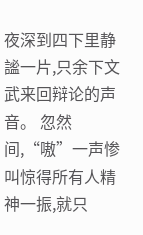夜深到四下里静謐一片,只余下文武来回辩论的声音。 忽然间,“嗷”一声惨叫惊得所有人精神一振,就只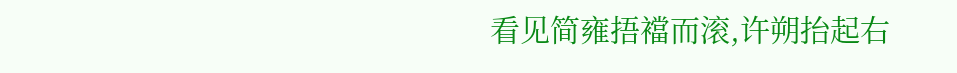看见简雍捂襠而滚,许朔抬起右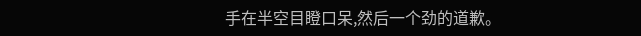手在半空目瞪口呆,然后一个劲的道歉。